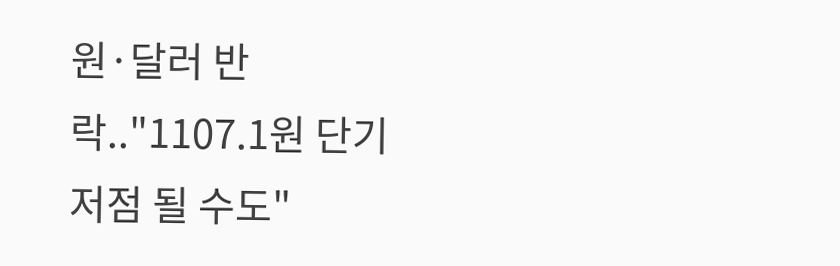원·달러 반락.."1107.1원 단기저점 될 수도"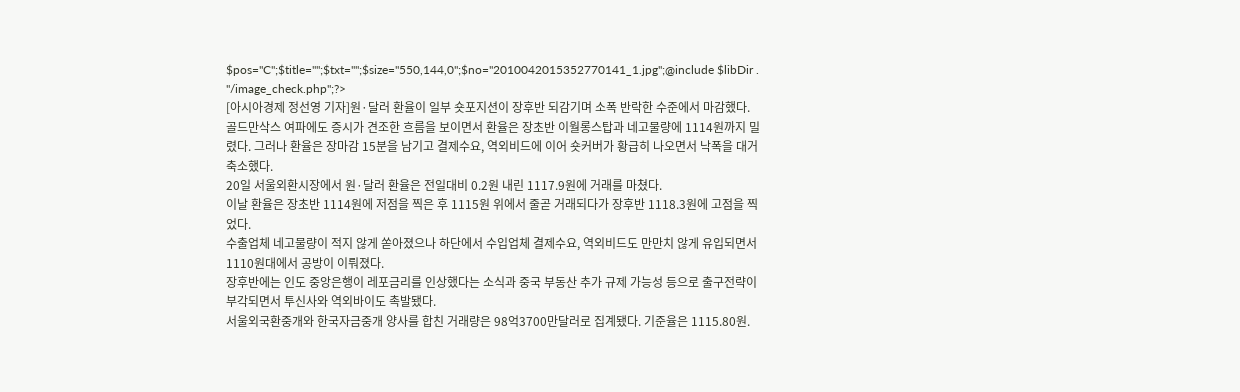$pos="C";$title="";$txt="";$size="550,144,0";$no="2010042015352770141_1.jpg";@include $libDir . "/image_check.php";?>
[아시아경제 정선영 기자]원·달러 환율이 일부 숏포지션이 장후반 되감기며 소폭 반락한 수준에서 마감했다.
골드만삭스 여파에도 증시가 견조한 흐름을 보이면서 환율은 장초반 이월롱스탑과 네고물량에 1114원까지 밀렸다. 그러나 환율은 장마감 15분을 남기고 결제수요, 역외비드에 이어 숏커버가 황급히 나오면서 낙폭을 대거 축소했다.
20일 서울외환시장에서 원·달러 환율은 전일대비 0.2원 내린 1117.9원에 거래를 마쳤다.
이날 환율은 장초반 1114원에 저점을 찍은 후 1115원 위에서 줄곧 거래되다가 장후반 1118.3원에 고점을 찍었다.
수출업체 네고물량이 적지 않게 쏟아졌으나 하단에서 수입업체 결제수요, 역외비드도 만만치 않게 유입되면서 1110원대에서 공방이 이뤄졌다.
장후반에는 인도 중앙은행이 레포금리를 인상했다는 소식과 중국 부동산 추가 규제 가능성 등으로 출구전략이 부각되면서 투신사와 역외바이도 촉발됐다.
서울외국환중개와 한국자금중개 양사를 합친 거래량은 98억3700만달러로 집계됐다. 기준율은 1115.80원.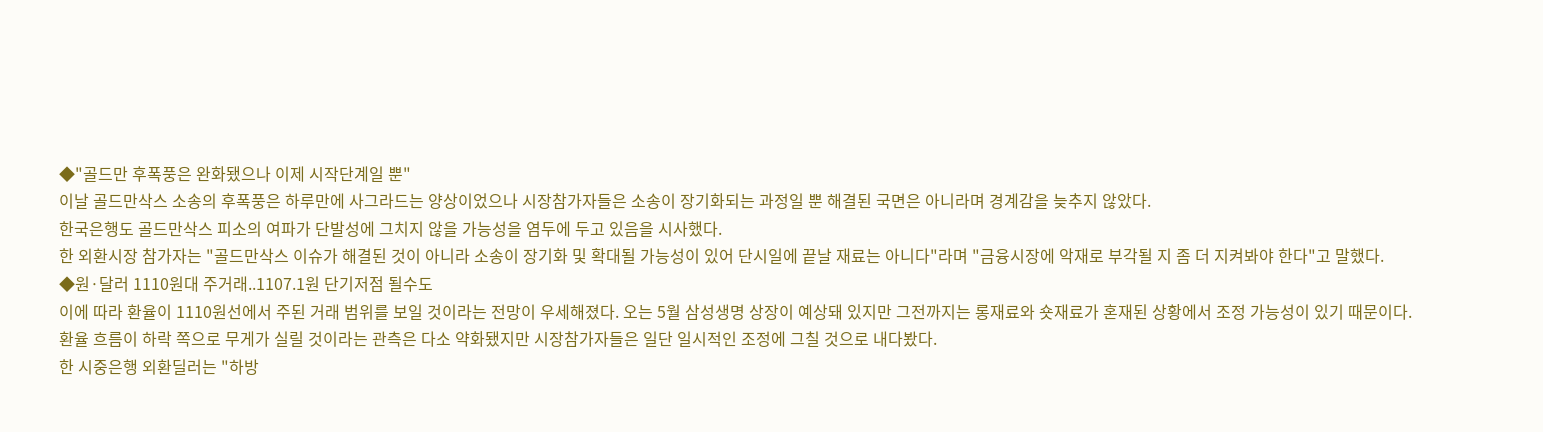◆"골드만 후폭풍은 완화됐으나 이제 시작단계일 뿐"
이날 골드만삭스 소송의 후폭풍은 하루만에 사그라드는 양상이었으나 시장참가자들은 소송이 장기화되는 과정일 뿐 해결된 국면은 아니라며 경계감을 늦추지 않았다.
한국은행도 골드만삭스 피소의 여파가 단발성에 그치지 않을 가능성을 염두에 두고 있음을 시사했다.
한 외환시장 참가자는 "골드만삭스 이슈가 해결된 것이 아니라 소송이 장기화 및 확대될 가능성이 있어 단시일에 끝날 재료는 아니다"라며 "금융시장에 악재로 부각될 지 좀 더 지켜봐야 한다"고 말했다.
◆원·달러 1110원대 주거래..1107.1원 단기저점 될수도
이에 따라 환율이 1110원선에서 주된 거래 범위를 보일 것이라는 전망이 우세해졌다. 오는 5월 삼성생명 상장이 예상돼 있지만 그전까지는 롱재료와 숏재료가 혼재된 상황에서 조정 가능성이 있기 때문이다.
환율 흐름이 하락 쪽으로 무게가 실릴 것이라는 관측은 다소 약화됐지만 시장참가자들은 일단 일시적인 조정에 그칠 것으로 내다봤다.
한 시중은행 외환딜러는 "하방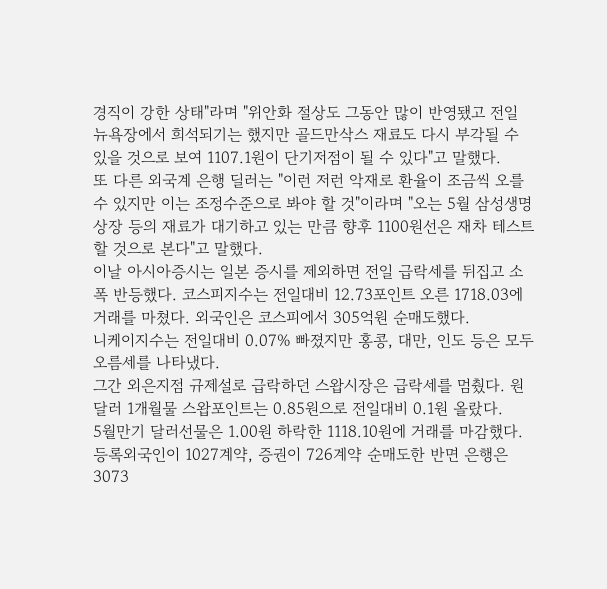경직이 강한 상태"라며 "위안화 절상도 그동안 많이 반영됐고 전일 뉴욕장에서 희석되기는 했지만 골드만삭스 재료도 다시 부각될 수 있을 것으로 보여 1107.1원이 단기저점이 될 수 있다"고 말했다.
또 다른 외국계 은행 딜러는 "이런 저런 악재로 환율이 조금씩 오를 수 있지만 이는 조정수준으로 봐야 할 것"이라며 "오는 5월 삼성생명 상장 등의 재료가 대기하고 있는 만큼 향후 1100원선은 재차 테스트할 것으로 본다"고 말했다.
이날 아시아증시는 일본 증시를 제외하면 전일 급락세를 뒤집고 소폭 반등했다. 코스피지수는 전일대비 12.73포인트 오른 1718.03에 거래를 마쳤다. 외국인은 코스피에서 305억원 순매도했다.
니케이지수는 전일대비 0.07% 빠졌지만 홍콩, 대만, 인도 등은 모두 오름세를 나타냈다.
그간 외은지점 규제설로 급락하던 스왑시장은 급락세를 멈췄다. 원달러 1개월물 스왑포인트는 0.85원으로 전일대비 0.1원 올랐다.
5월만기 달러선물은 1.00원 하락한 1118.10원에 거래를 마감했다. 등록외국인이 1027계약, 증권이 726계약 순매도한 반면 은행은 3073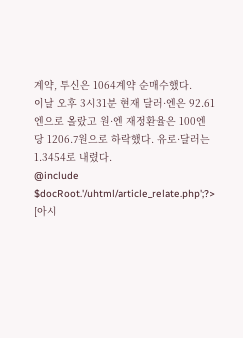계약, 투신은 1064계약 순매수했다.
이날 오후 3시31분 현재 달러·엔은 92.61엔으로 올랐고 원·엔 재정환율은 100엔당 1206.7원으로 하락했다. 유로·달러는 1.3454로 내렸다.
@include $docRoot.'/uhtml/article_relate.php';?>
[아시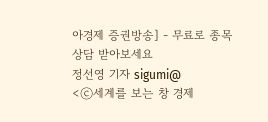아경제 증권방송] - 무료로 종목 상담 받아보세요
정선영 기자 sigumi@
<ⓒ세계를 보는 창 경제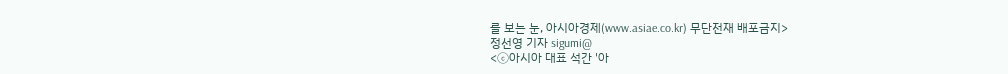를 보는 눈, 아시아경제(www.asiae.co.kr) 무단전재 배포금지>
정선영 기자 sigumi@
<ⓒ아시아 대표 석간 '아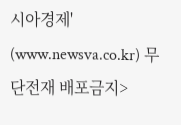시아경제' (www.newsva.co.kr) 무단전재 배포금지>